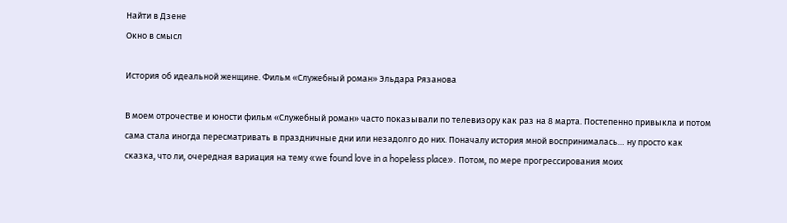Найти в Дзене
Окно в смысл

История об идеальной женщине. Фильм «Служебный роман» Эльдара Рязанова

В моем отрочестве и юности фильм «Служебный роман» часто показывали по телевизору как раз на 8 марта. Постепенно привыкла и потом сама стала иногда пересматривать в праздничные дни или незадолго до них. Поначалу история мной воспринималась… ну просто как сказка, что ли, очередная вариация на тему «we found love in a hopeless place». Потом, по мере прогрессирования моих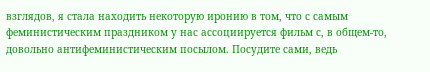взглядов, я стала находить некоторую иронию в том, что с самым феминистическим праздником у нас ассоциируется фильм с, в общем-то, довольно антифеминистическим посылом. Посудите сами, ведь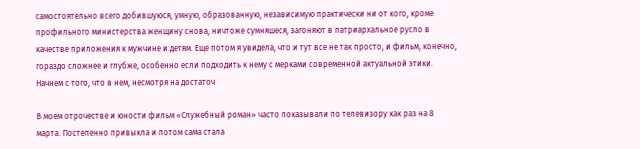самостоятельно всего добившуюся, умную, образованную, независимую практически ни от кого, кроме профильного министерства женщину снова, ничтоже сумняшеся, загоняют в патриархальное русло в качестве приложения к мужчине и детям. Еще потом я увидела, что и тут все не так просто, и фильм, конечно, гораздо сложнее и глубже, особенно если подходить к нему с мерками современной актуальной этики. Начнем с того, что в нем, несмотря на достаточ

В моем отрочестве и юности фильм «Служебный роман» часто показывали по телевизору как раз на 8 марта. Постепенно привыкла и потом сама стала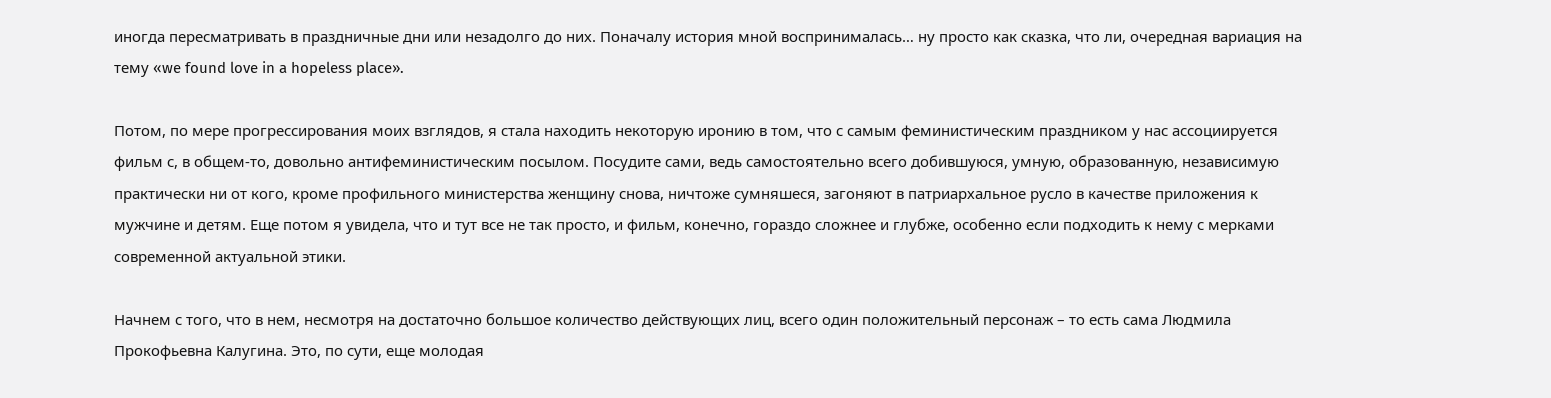иногда пересматривать в праздничные дни или незадолго до них. Поначалу история мной воспринималась… ну просто как сказка, что ли, очередная вариация на тему «we found love in a hopeless place».

Потом, по мере прогрессирования моих взглядов, я стала находить некоторую иронию в том, что с самым феминистическим праздником у нас ассоциируется фильм с, в общем-то, довольно антифеминистическим посылом. Посудите сами, ведь самостоятельно всего добившуюся, умную, образованную, независимую практически ни от кого, кроме профильного министерства женщину снова, ничтоже сумняшеся, загоняют в патриархальное русло в качестве приложения к мужчине и детям. Еще потом я увидела, что и тут все не так просто, и фильм, конечно, гораздо сложнее и глубже, особенно если подходить к нему с мерками современной актуальной этики.

Начнем с того, что в нем, несмотря на достаточно большое количество действующих лиц, всего один положительный персонаж – то есть сама Людмила Прокофьевна Калугина. Это, по сути, еще молодая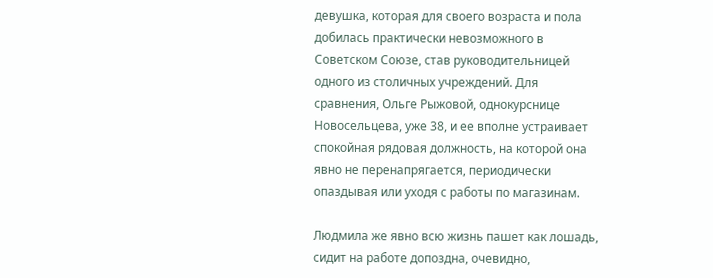девушка, которая для своего возраста и пола добилась практически невозможного в Советском Союзе, став руководительницей одного из столичных учреждений. Для сравнения, Ольге Рыжовой, однокурснице Новосельцева, уже 38, и ее вполне устраивает спокойная рядовая должность, на которой она явно не перенапрягается, периодически опаздывая или уходя с работы по магазинам.

Людмила же явно всю жизнь пашет как лошадь, сидит на работе допоздна, очевидно,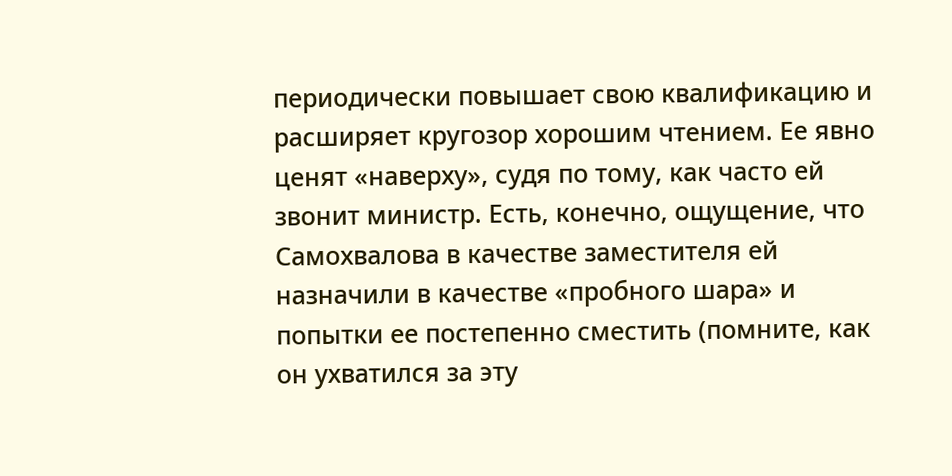периодически повышает свою квалификацию и расширяет кругозор хорошим чтением. Ее явно ценят «наверху», судя по тому, как часто ей звонит министр. Есть, конечно, ощущение, что Самохвалова в качестве заместителя ей назначили в качестве «пробного шара» и попытки ее постепенно сместить (помните, как он ухватился за эту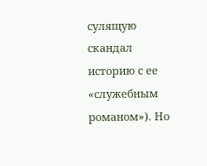сулящую скандал историю с ее «служебным романом»). Но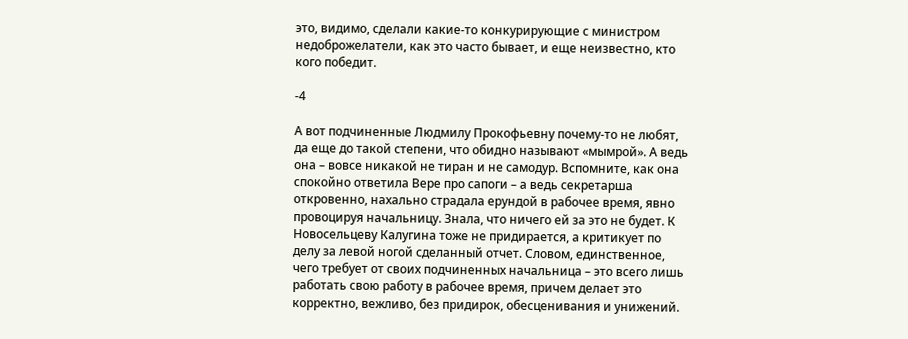это, видимо, сделали какие-то конкурирующие с министром недоброжелатели, как это часто бывает, и еще неизвестно, кто кого победит.

-4

А вот подчиненные Людмилу Прокофьевну почему-то не любят, да еще до такой степени, что обидно называют «мымрой». А ведь она – вовсе никакой не тиран и не самодур. Вспомните, как она спокойно ответила Вере про сапоги – а ведь секретарша откровенно, нахально страдала ерундой в рабочее время, явно провоцируя начальницу. Знала, что ничего ей за это не будет. К Новосельцеву Калугина тоже не придирается, а критикует по делу за левой ногой сделанный отчет. Словом, единственное, чего требует от своих подчиненных начальница – это всего лишь работать свою работу в рабочее время, причем делает это корректно, вежливо, без придирок, обесценивания и унижений.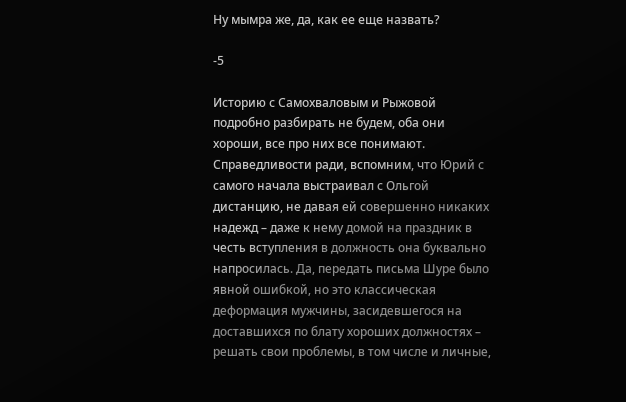Ну мымра же, да, как ее еще назвать?

-5

Историю с Самохваловым и Рыжовой подробно разбирать не будем, оба они хороши, все про них все понимают. Справедливости ради, вспомним, что Юрий с самого начала выстраивал с Ольгой дистанцию, не давая ей совершенно никаких надежд – даже к нему домой на праздник в честь вступления в должность она буквально напросилась. Да, передать письма Шуре было явной ошибкой, но это классическая деформация мужчины, засидевшегося на доставшихся по блату хороших должностях – решать свои проблемы, в том числе и личные,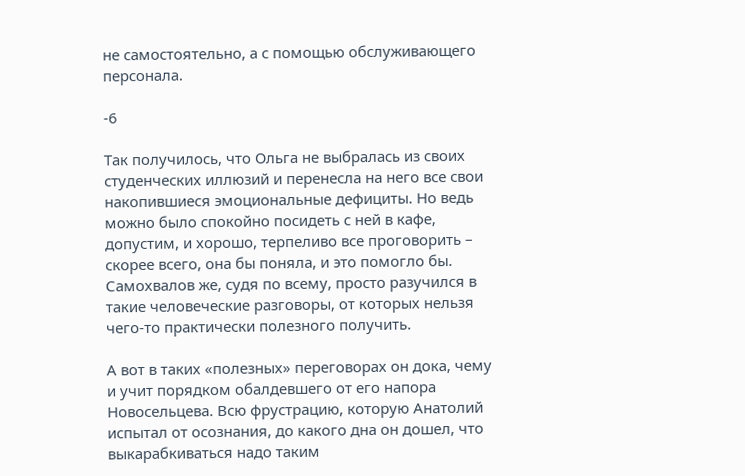не самостоятельно, а с помощью обслуживающего персонала.

-6

Так получилось, что Ольга не выбралась из своих студенческих иллюзий и перенесла на него все свои накопившиеся эмоциональные дефициты. Но ведь можно было спокойно посидеть с ней в кафе, допустим, и хорошо, терпеливо все проговорить – скорее всего, она бы поняла, и это помогло бы. Самохвалов же, судя по всему, просто разучился в такие человеческие разговоры, от которых нельзя чего-то практически полезного получить.

А вот в таких «полезных» переговорах он дока, чему и учит порядком обалдевшего от его напора Новосельцева. Всю фрустрацию, которую Анатолий испытал от осознания, до какого дна он дошел, что выкарабкиваться надо таким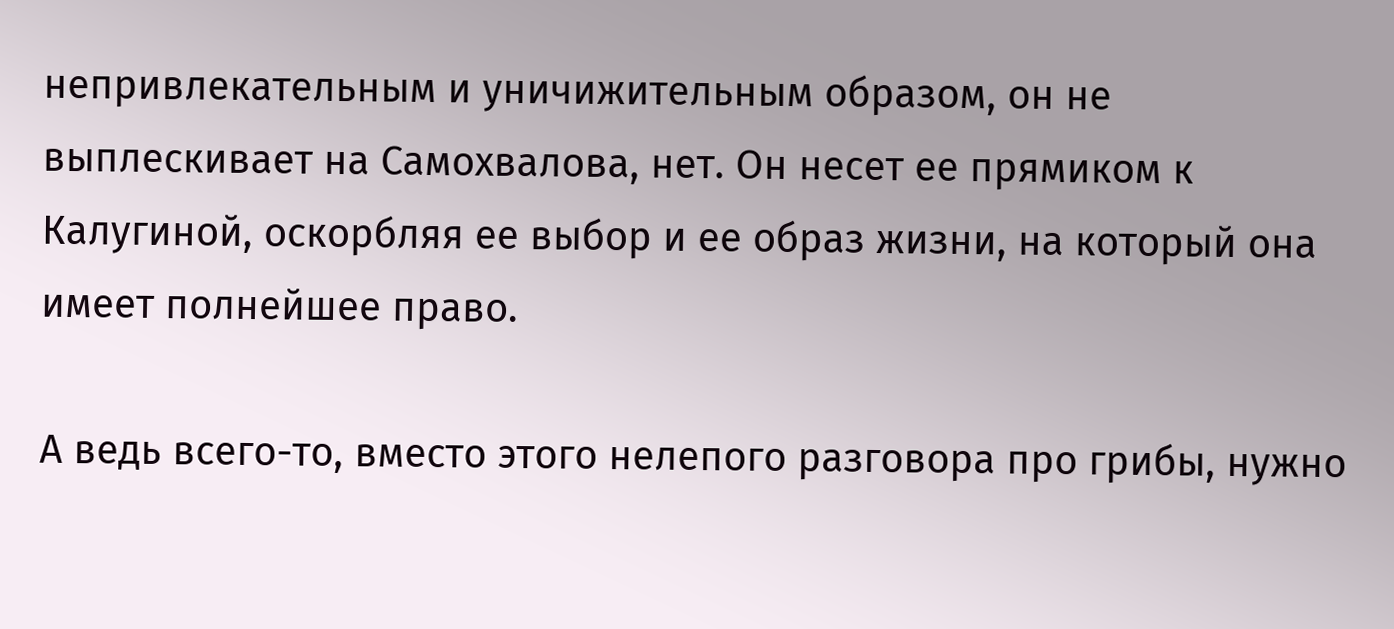непривлекательным и уничижительным образом, он не выплескивает на Самохвалова, нет. Он несет ее прямиком к Калугиной, оскорбляя ее выбор и ее образ жизни, на который она имеет полнейшее право.

А ведь всего-то, вместо этого нелепого разговора про грибы, нужно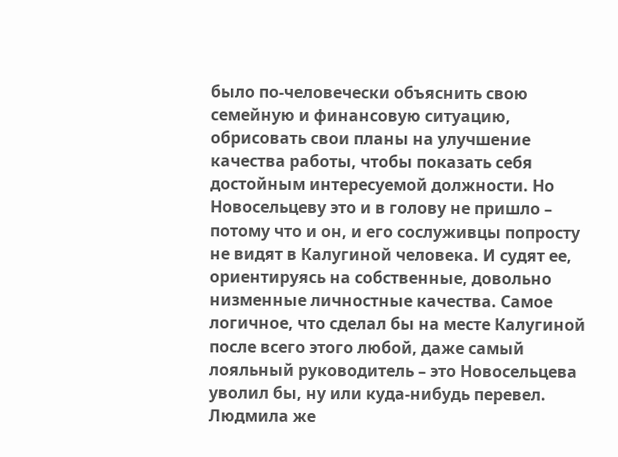было по-человечески объяснить свою семейную и финансовую ситуацию, обрисовать свои планы на улучшение качества работы, чтобы показать себя достойным интересуемой должности. Но Новосельцеву это и в голову не пришло – потому что и он, и его сослуживцы попросту не видят в Калугиной человека. И судят ее, ориентируясь на собственные, довольно низменные личностные качества. Самое логичное, что сделал бы на месте Калугиной после всего этого любой, даже самый лояльный руководитель – это Новосельцева уволил бы, ну или куда-нибудь перевел. Людмила же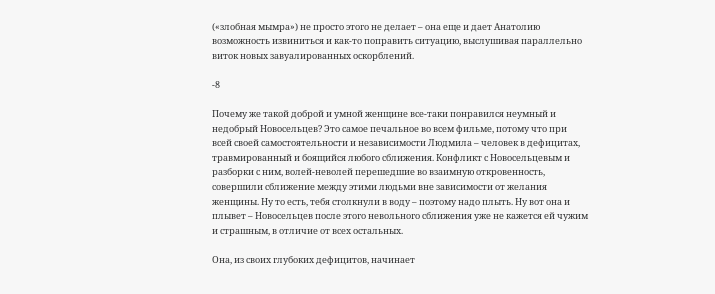(«злобная мымра») не просто этого не делает – она еще и дает Анатолию возможность извиниться и как-то поправить ситуацию, выслушивая параллельно виток новых завуалированных оскорблений.

-8

Почему же такой доброй и умной женщине все-таки понравился неумный и недобрый Новосельцев? Это самое печальное во всем фильме, потому что при всей своей самостоятельности и независимости Людмила – человек в дефицитах, травмированный и боящийся любого сближения. Конфликт с Новосельцевым и разборки с ним, волей-неволей перешедшие во взаимную откровенность, совершили сближение между этими людьми вне зависимости от желания женщины. Ну то есть, тебя столкнули в воду – поэтому надо плыть. Ну вот она и плывет – Новосельцев после этого невольного сближения уже не кажется ей чужим и страшным, в отличие от всех остальных.

Она, из своих глубоких дефицитов, начинает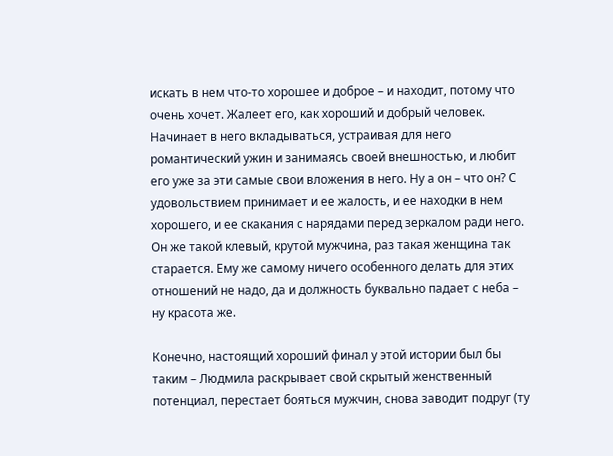искать в нем что-то хорошее и доброе – и находит, потому что очень хочет. Жалеет его, как хороший и добрый человек. Начинает в него вкладываться, устраивая для него романтический ужин и занимаясь своей внешностью, и любит его уже за эти самые свои вложения в него. Ну а он – что он? С удовольствием принимает и ее жалость, и ее находки в нем хорошего, и ее скакания с нарядами перед зеркалом ради него. Он же такой клевый, крутой мужчина, раз такая женщина так старается. Ему же самому ничего особенного делать для этих отношений не надо, да и должность буквально падает с неба – ну красота же.

Конечно, настоящий хороший финал у этой истории был бы таким – Людмила раскрывает свой скрытый женственный потенциал, перестает бояться мужчин, снова заводит подруг (ту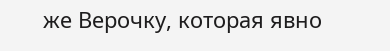же Верочку, которая явно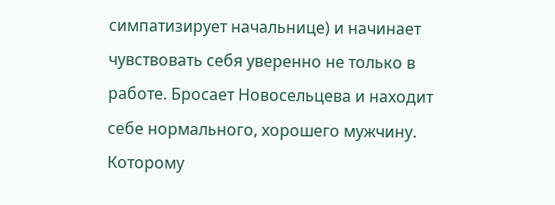симпатизирует начальнице) и начинает чувствовать себя уверенно не только в работе. Бросает Новосельцева и находит себе нормального, хорошего мужчину. Которому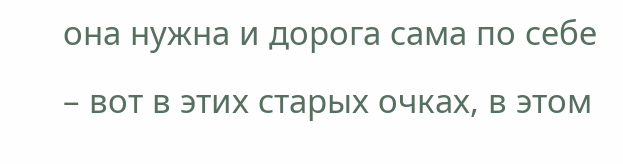она нужна и дорога сама по себе – вот в этих старых очках, в этом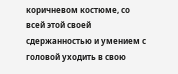коричневом костюме, со всей этой своей сдержанностью и умением с головой уходить в свою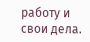работу и свои дела.